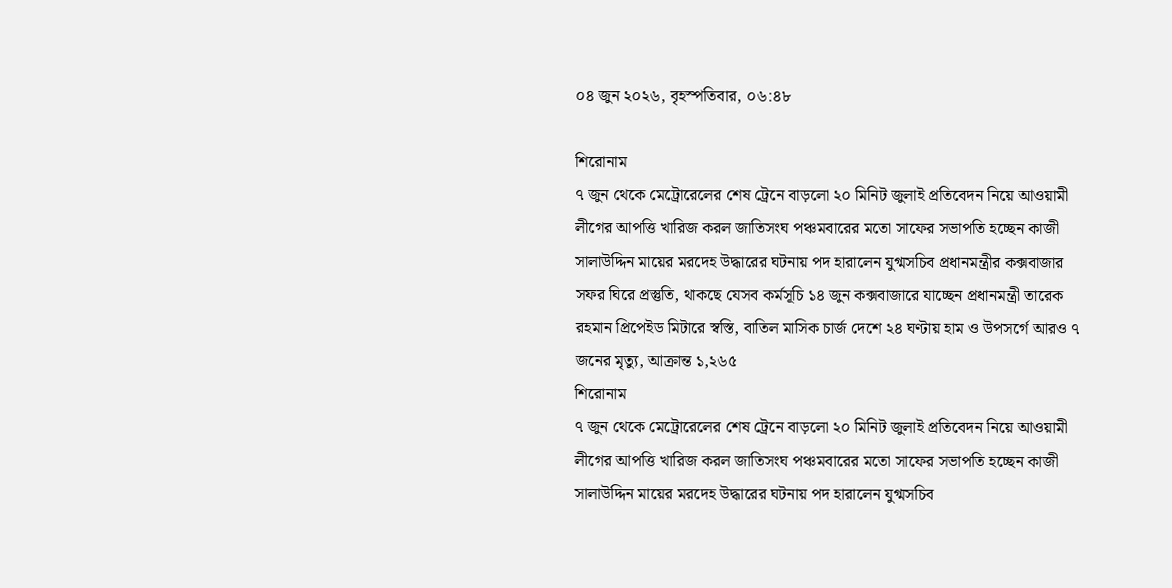০৪ জুন ২০২৬, বৃহস্পতিবার, ০৬:৪৮

শিরোনাম
৭ জুন থেকে মেট্রোরেলের শেষ ট্রেনে বাড়লো ২০ মিনিট জুলাই প্রতিবেদন নিয়ে আওয়ামী লীগের আপত্তি খারিজ করল জাতিসংঘ পঞ্চমবারের মতো সাফের সভাপতি হচ্ছেন কাজী সালাউদ্দিন মায়ের মরদেহ উদ্ধারের ঘটনায় পদ হারালেন যুগ্মসচিব প্রধানমন্ত্রীর কক্সবাজার সফর ঘিরে প্রস্তুতি, থাকছে যেসব কর্মসূচি ১৪ জুন কক্সবাজারে যাচ্ছেন প্রধানমন্ত্রী তারেক রহমান প্রিপেইড মিটারে স্বস্তি, বাতিল মাসিক চার্জ দেশে ২৪ ঘণ্টায় হাম ও উপসর্গে আরও ৭ জনের মৃত্যু, আক্রান্ত ১,২৬৫
শিরোনাম
৭ জুন থেকে মেট্রোরেলের শেষ ট্রেনে বাড়লো ২০ মিনিট জুলাই প্রতিবেদন নিয়ে আওয়ামী লীগের আপত্তি খারিজ করল জাতিসংঘ পঞ্চমবারের মতো সাফের সভাপতি হচ্ছেন কাজী সালাউদ্দিন মায়ের মরদেহ উদ্ধারের ঘটনায় পদ হারালেন যুগ্মসচিব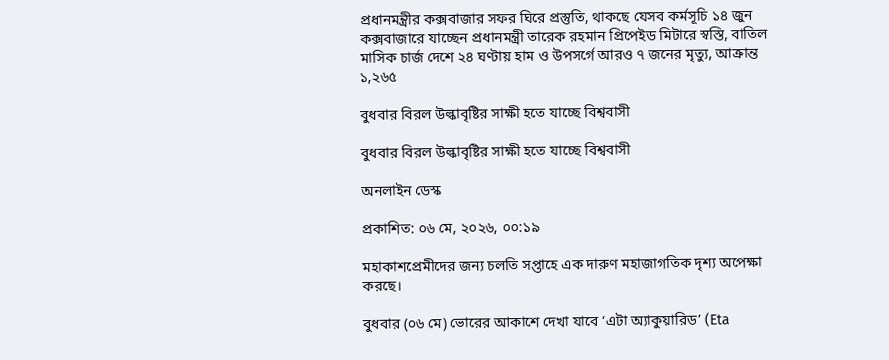প্রধানমন্ত্রীর কক্সবাজার সফর ঘিরে প্রস্তুতি, থাকছে যেসব কর্মসূচি ১৪ জুন কক্সবাজারে যাচ্ছেন প্রধানমন্ত্রী তারেক রহমান প্রিপেইড মিটারে স্বস্তি, বাতিল মাসিক চার্জ দেশে ২৪ ঘণ্টায় হাম ও উপসর্গে আরও ৭ জনের মৃত্যু, আক্রান্ত ১,২৬৫

বুধবার বিরল উল্কাবৃষ্টির সাক্ষী হতে যাচ্ছে বিশ্ববাসী

বুধবার বিরল উল্কাবৃষ্টির সাক্ষী হতে যাচ্ছে বিশ্ববাসী

অনলাইন ডেস্ক

প্রকাশিত: ০৬ মে, ২০২৬, ০০:১৯

মহাকাশপ্রেমীদের জন্য চলতি সপ্তাহে এক দারুণ মহাজাগতিক দৃশ্য অপেক্ষা করছে।

বুধবার (০৬ মে) ভোরের আকাশে দেখা যাবে ‘এটা অ্যাকুয়ারিড’ (Eta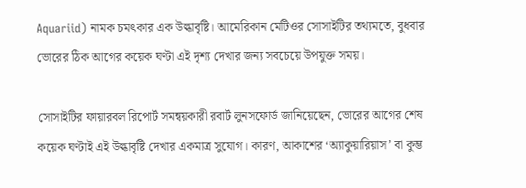Aquariid) নামক চমৎকার এক উল্কাবৃষ্টি। আমেরিকান মেটিওর সোসাইটির তথ্যমতে, বুধবার ভোরের ঠিক আগের কয়েক ঘণ্টা এই দৃশ্য দেখার জন্য সবচেয়ে উপযুক্ত সময়।

সোসাইটির ফায়ারবল রিপোর্ট সমন্বয়কারী রবার্ট লুনসফোর্ড জানিয়েছেন, ভোরের আগের শেষ কয়েক ঘণ্টাই এই উল্কাবৃষ্টি দেখার একমাত্র সুযোগ। কারণ, আকাশের ‘অ্যাকুয়ারিয়াস’ বা কুম্ভ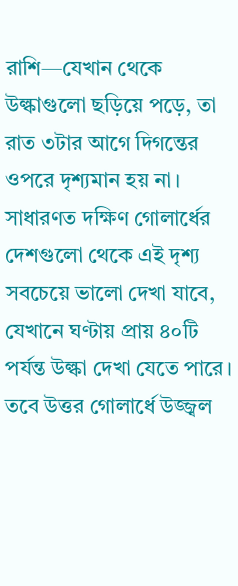রাশি—যেখান থেকে উল্কাগুলো ছড়িয়ে পড়ে, তা রাত ৩টার আগে দিগন্তের ওপরে দৃশ্যমান হয় না। সাধারণত দক্ষিণ গোলার্ধের দেশগুলো থেকে এই দৃশ্য সবচেয়ে ভালো দেখা যাবে, যেখানে ঘণ্টায় প্রায় ৪০টি পর্যন্ত উল্কা দেখা যেতে পারে। তবে উত্তর গোলার্ধে উজ্জ্বল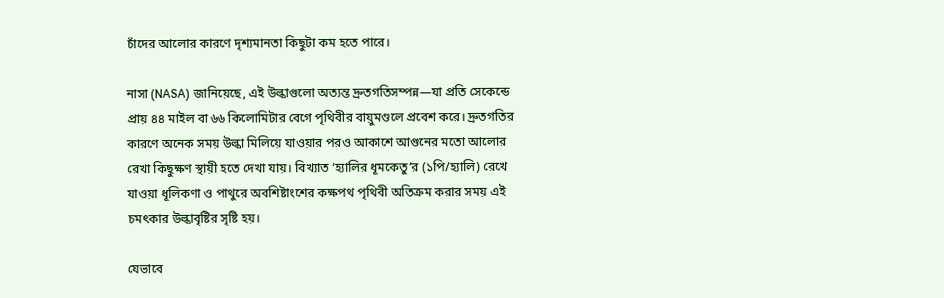চাঁদের আলোর কারণে দৃশ্যমানতা কিছুটা কম হতে পারে।

নাসা (NASA) জানিয়েছে, এই উল্কাগুলো অত্যন্ত দ্রুতগতিসম্পন্ন—যা প্রতি সেকেন্ডে প্রায় ৪৪ মাইল বা ৬৬ কিলোমিটার বেগে পৃথিবীর বায়ুমণ্ডলে প্রবেশ করে। দ্রুতগতির কারণে অনেক সময় উল্কা মিলিয়ে যাওয়ার পরও আকাশে আগুনের মতো আলোর রেখা কিছুক্ষণ স্থায়ী হতে দেখা যায়। বিখ্যাত ‘হ্যালির ধূমকেতু’র (১পি/হ্যালি) রেখে যাওয়া ধূলিকণা ও পাথুরে অবশিষ্টাংশের কক্ষপথ পৃথিবী অতিক্রম করার সময় এই চমৎকার উল্কাবৃষ্টির সৃষ্টি হয়।

যেভাবে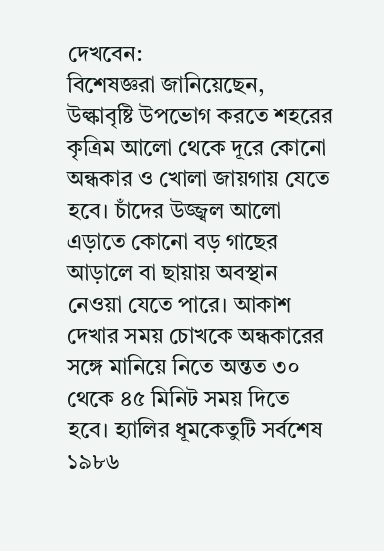দেখবেন:
বিশেষজ্ঞরা জানিয়েছেন, উল্কাবৃষ্টি উপভোগ করতে শহরের কৃত্রিম আলো থেকে দূরে কোনো অন্ধকার ও খোলা জায়গায় যেতে হবে। চাঁদের উজ্জ্বল আলো এড়াতে কোনো বড় গাছের আড়ালে বা ছায়ায় অবস্থান নেওয়া যেতে পারে। আকাশ দেখার সময় চোখকে অন্ধকারের সঙ্গে মানিয়ে নিতে অন্তত ৩০ থেকে ৪৫ মিনিট সময় দিতে হবে। হ্যালির ধূমকেতুটি সর্বশেষ ১৯৮৬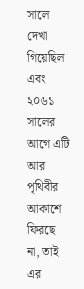সালে দেখা গিয়েছিল এবং ২০৬১ সালের আগে এটি আর পৃথিবীর আকাশে ফিরছে না, তাই এর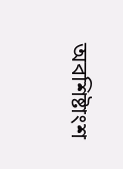অবশিষ্টাংশ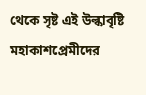থেকে সৃষ্ট এই উল্কাবৃষ্টি মহাকাশপ্রেমীদের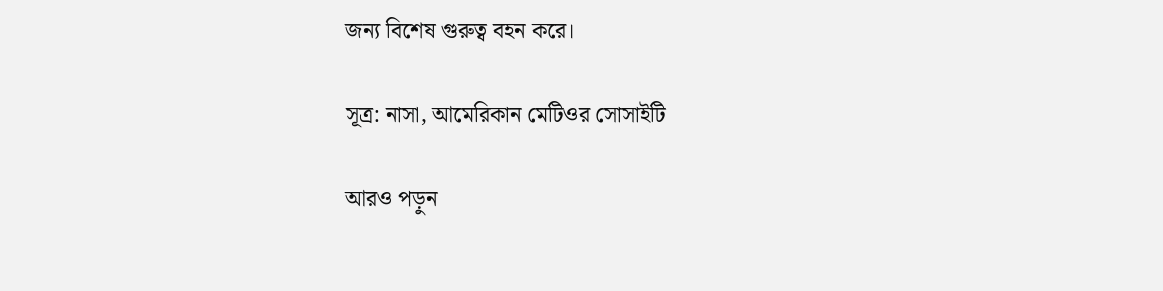জন্য বিশেষ গুরুত্ব বহন করে।

সূত্র: নাসা, আমেরিকান মেটিওর সোসাইটি

আরও পড়ুন